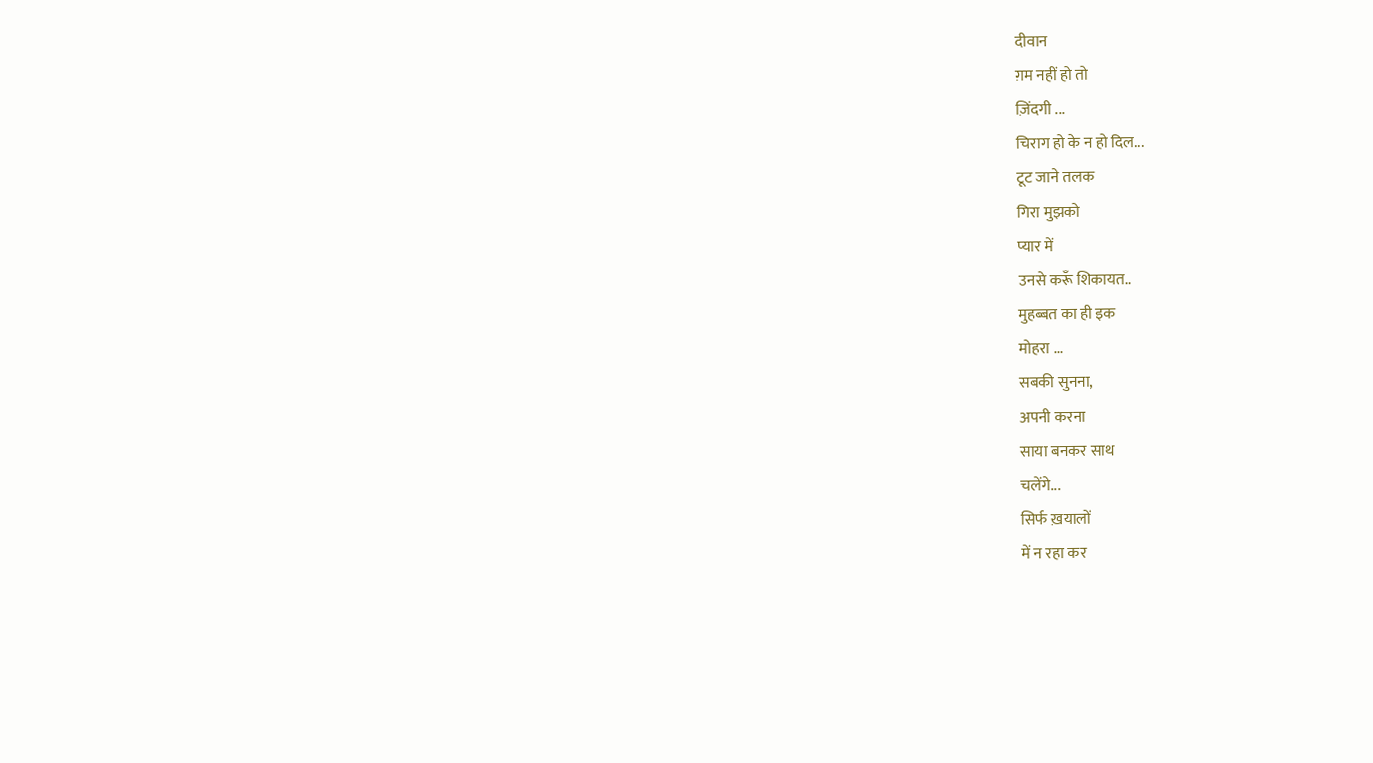दीवान
ग़म नहीं हो तो
ज़िंदगी ...
चिराग हो के न हो दिल...
टूट जाने तलक
गिरा मुझको
प्यार में
उनसे करूँ शिकायत..
मुहब्बत का ही इक
मोहरा ...
सबकी सुनना,
अपनी करना
साया बनकर साथ
चलेंगे...
सिर्फ ख़यालों
में न रहा कर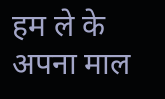हम ले के अपना माल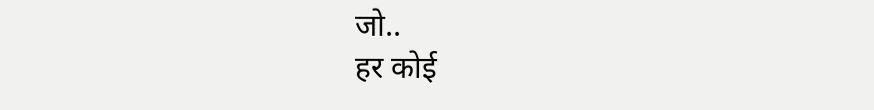जो..
हर कोई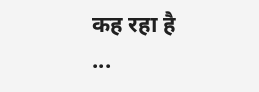कह रहा है
...